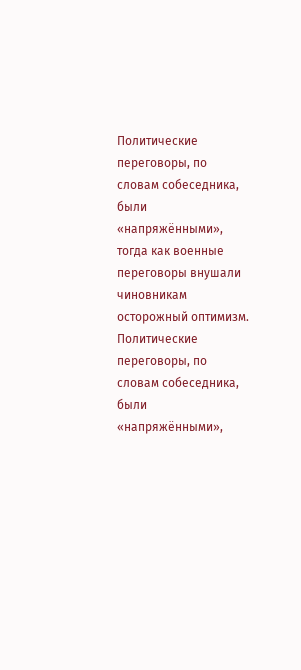Политические переговоры, по словам собеседника, были «напряжёнными», тогда как военные переговоры внушали чиновникам осторожный оптимизм.
Политические переговоры, по словам собеседника, были «напряжёнными»,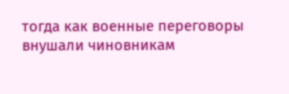тогда как военные переговоры внушали чиновникам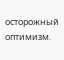осторожный оптимизм.